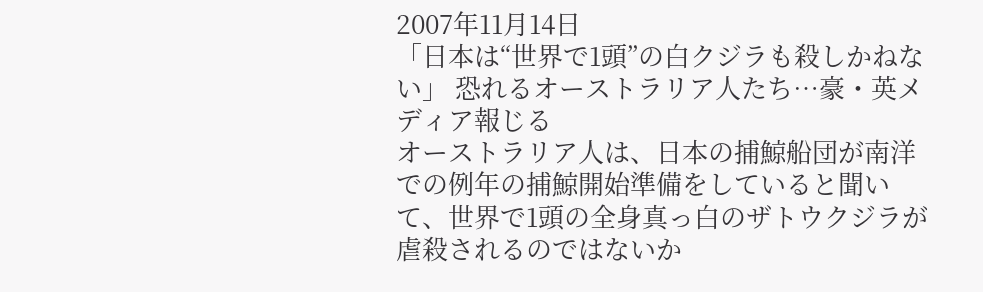2007年11月14日
「日本は“世界で1頭”の白クジラも殺しかねない」 恐れるオーストラリア人たち…豪・英メディア報じる
オーストラリア人は、日本の捕鯨船団が南洋での例年の捕鯨開始準備をしていると聞いて、世界で1頭の全身真っ白のザトウクジラが虐殺されるのではないか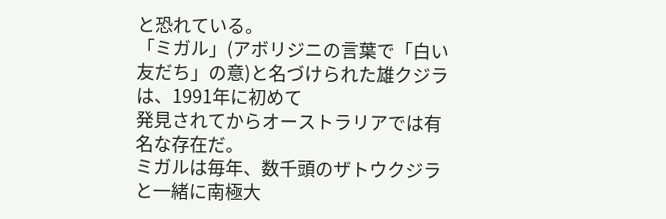と恐れている。
「ミガル」(アボリジニの言葉で「白い友だち」の意)と名づけられた雄クジラは、1991年に初めて
発見されてからオーストラリアでは有名な存在だ。
ミガルは毎年、数千頭のザトウクジラと一緒に南極大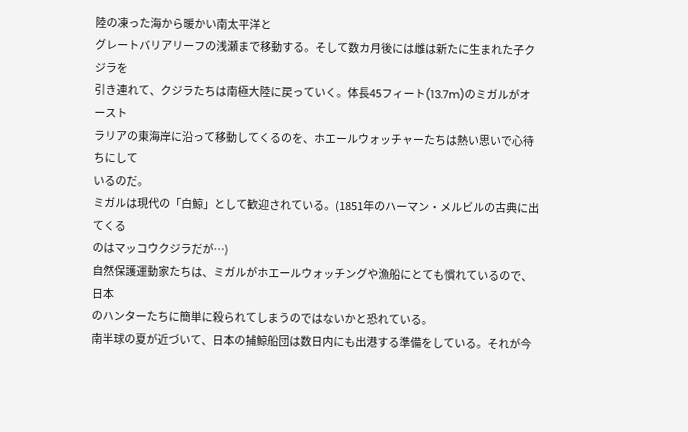陸の凍った海から暖かい南太平洋と
グレートバリアリーフの浅瀬まで移動する。そして数カ月後には雌は新たに生まれた子クジラを
引き連れて、クジラたちは南極大陸に戻っていく。体長45フィート(13.7m)のミガルがオースト
ラリアの東海岸に沿って移動してくるのを、ホエールウォッチャーたちは熱い思いで心待ちにして
いるのだ。
ミガルは現代の「白鯨」として歓迎されている。(1851年のハーマン・メルビルの古典に出てくる
のはマッコウクジラだが…)
自然保護運動家たちは、ミガルがホエールウォッチングや漁船にとても慣れているので、日本
のハンターたちに簡単に殺られてしまうのではないかと恐れている。
南半球の夏が近づいて、日本の捕鯨船団は数日内にも出港する準備をしている。それが今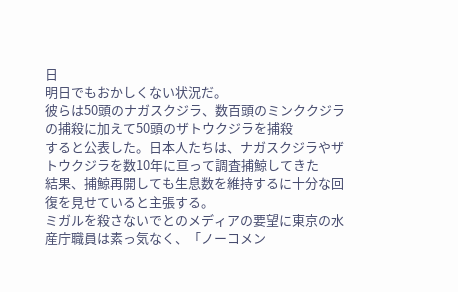日
明日でもおかしくない状況だ。
彼らは50頭のナガスクジラ、数百頭のミンククジラの捕殺に加えて50頭のザトウクジラを捕殺
すると公表した。日本人たちは、ナガスクジラやザトウクジラを数10年に亘って調査捕鯨してきた
結果、捕鯨再開しても生息数を維持するに十分な回復を見せていると主張する。
ミガルを殺さないでとのメディアの要望に東京の水産庁職員は素っ気なく、「ノーコメン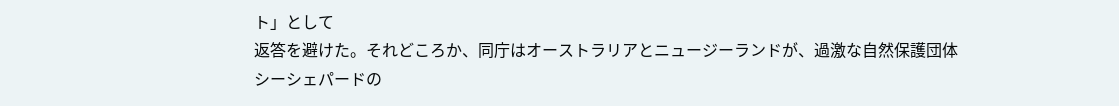ト」として
返答を避けた。それどころか、同庁はオーストラリアとニュージーランドが、過激な自然保護団体
シーシェパードの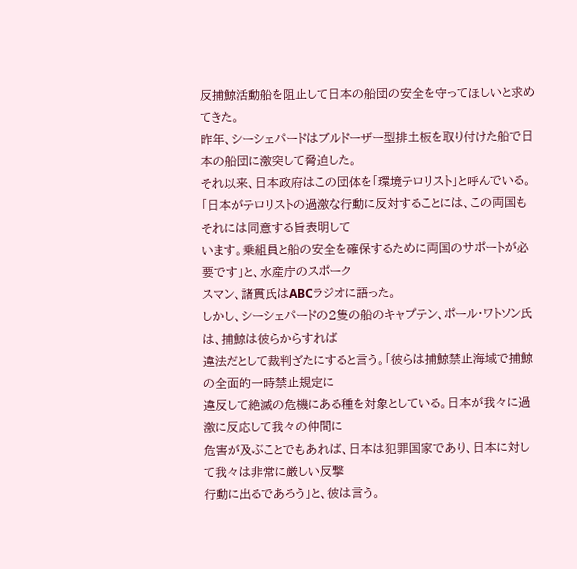反捕鯨活動船を阻止して日本の船団の安全を守ってほしいと求めてきた。
昨年、シーシェパードはブルドーザー型排土板を取り付けた船で日本の船団に激突して脅迫した。
それ以来、日本政府はこの団体を「環境テロリスト」と呼んでいる。
「日本がテロリストの過激な行動に反対することには、この両国もそれには同意する旨表明して
います。乗組員と船の安全を確保するために両国のサポートが必要です」と、水産庁のスポーク
スマン、諸貫氏はABCラジオに語った。
しかし、シーシェパードの2隻の船のキャプテン、ポール・ワトソン氏は、捕鯨は彼らからすれば
違法だとして裁判ざたにすると言う。「彼らは捕鯨禁止海域で捕鯨の全面的一時禁止規定に
違反して絶滅の危機にある種を対象としている。日本が我々に過激に反応して我々の仲間に
危害が及ぶことでもあれば、日本は犯罪国家であり、日本に対して我々は非常に厳しい反撃
行動に出るであろう」と、彼は言う。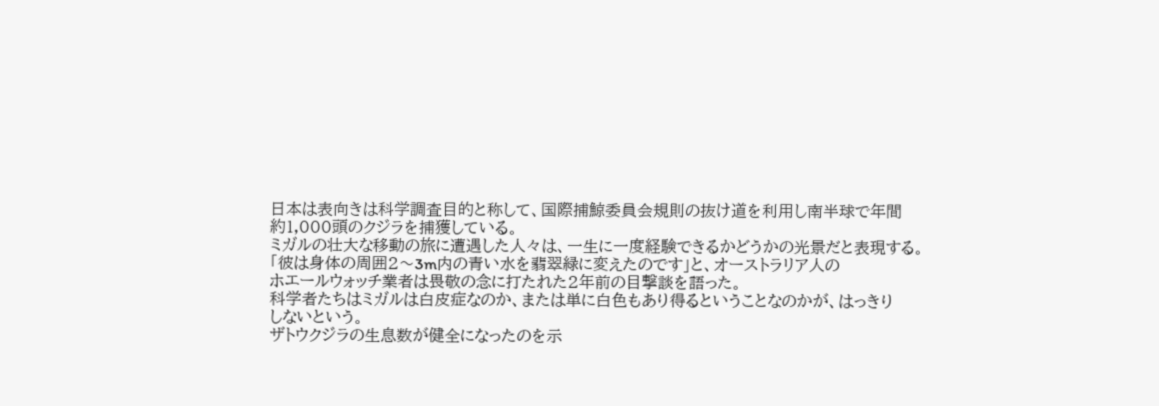日本は表向きは科学調査目的と称して、国際捕鯨委員会規則の抜け道を利用し南半球で年間
約1,000頭のクジラを捕獲している。
ミガルの壮大な移動の旅に遭遇した人々は、一生に一度経験できるかどうかの光景だと表現する。
「彼は身体の周囲2〜3m内の青い水を翡翠緑に変えたのです」と、オーストラリア人の
ホエールウォッチ業者は畏敬の念に打たれた2年前の目撃談を語った。
科学者たちはミガルは白皮症なのか、または単に白色もあり得るということなのかが、はっきり
しないという。
ザトウクジラの生息数が健全になったのを示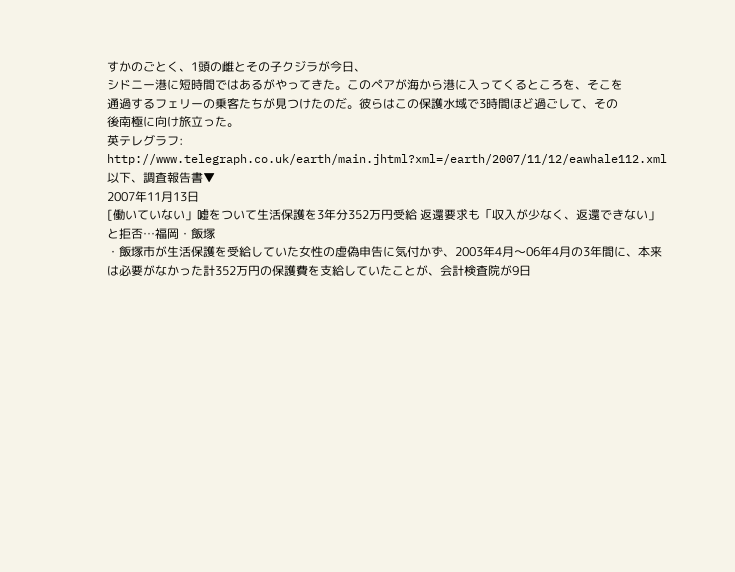すかのごとく、1頭の雌とその子クジラが今日、
シドニー港に短時間ではあるがやってきた。このペアが海から港に入ってくるところを、そこを
通過するフェリーの乗客たちが見つけたのだ。彼らはこの保護水域で3時間ほど過ごして、その
後南極に向け旅立った。
英テレグラフ:
http://www.telegraph.co.uk/earth/main.jhtml?xml=/earth/2007/11/12/eawhale112.xml
以下、調査報告書▼
2007年11月13日
[働いていない」嘘をついて生活保護を3年分352万円受給 返還要求も「収入が少なく、返還できない」と拒否…福岡・飯塚
・飯塚市が生活保護を受給していた女性の虚偽申告に気付かず、2003年4月〜06年4月の3年間に、本来は必要がなかった計352万円の保護費を支給していたことが、会計検査院が9日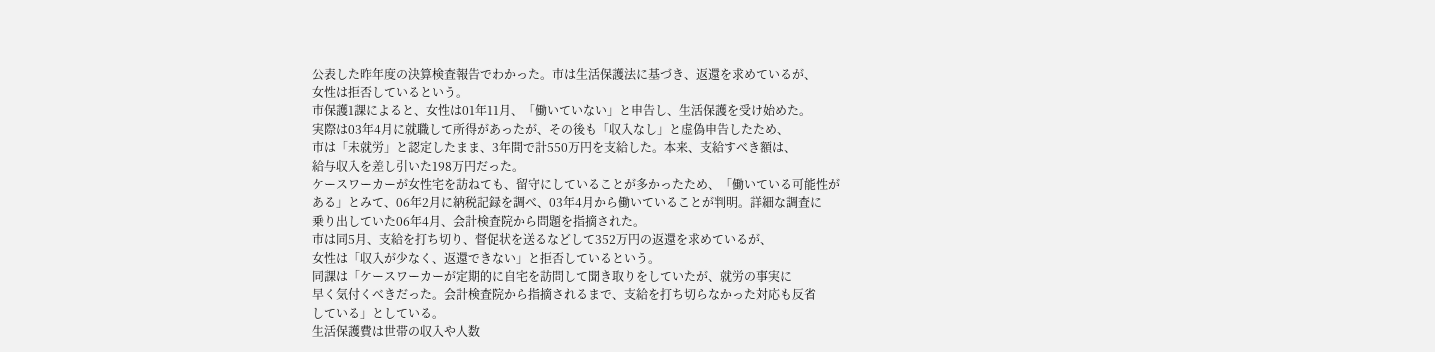公表した昨年度の決算検査報告でわかった。市は生活保護法に基づき、返還を求めているが、
女性は拒否しているという。
市保護1課によると、女性は01年11月、「働いていない」と申告し、生活保護を受け始めた。
実際は03年4月に就職して所得があったが、その後も「収入なし」と虚偽申告したため、
市は「未就労」と認定したまま、3年間で計550万円を支給した。本来、支給すべき額は、
給与収入を差し引いた198万円だった。
ケースワーカーが女性宅を訪ねても、留守にしていることが多かったため、「働いている可能性が
ある」とみて、06年2月に納税記録を調べ、03年4月から働いていることが判明。詳細な調査に
乗り出していた06年4月、会計検査院から問題を指摘された。
市は同5月、支給を打ち切り、督促状を送るなどして352万円の返還を求めているが、
女性は「収入が少なく、返還できない」と拒否しているという。
同課は「ケースワーカーが定期的に自宅を訪問して聞き取りをしていたが、就労の事実に
早く気付くべきだった。会計検査院から指摘されるまで、支給を打ち切らなかった対応も反省
している」としている。
生活保護費は世帯の収入や人数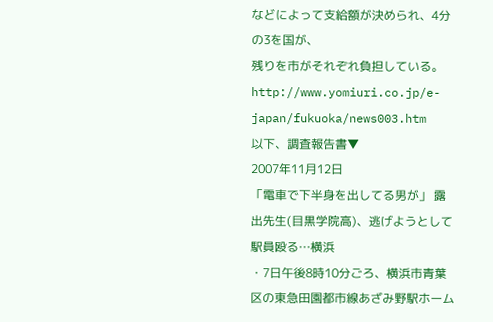などによって支給額が決められ、4分の3を国が、
残りを市がそれぞれ負担している。
http://www.yomiuri.co.jp/e-japan/fukuoka/news003.htm
以下、調査報告書▼
2007年11月12日
「電車で下半身を出してる男が」 露出先生(目黒学院高)、逃げようとして駅員殴る…横浜
・7日午後8時10分ごろ、横浜市青葉区の東急田園都市線あざみ野駅ホーム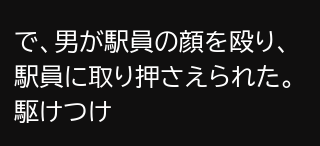で、男が駅員の顔を殴り、駅員に取り押さえられた。駆けつけ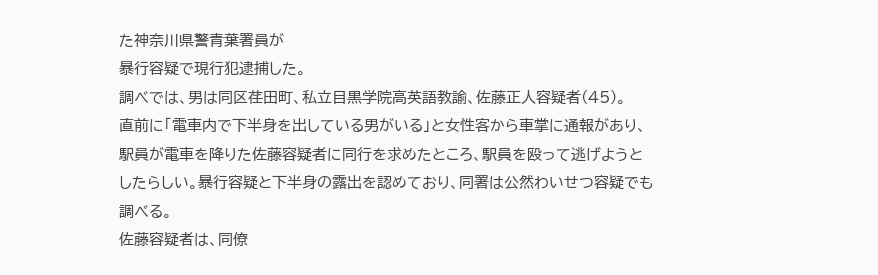た神奈川県警青葉署員が
暴行容疑で現行犯逮捕した。
調べでは、男は同区荏田町、私立目黒学院高英語教諭、佐藤正人容疑者(45)。
直前に「電車内で下半身を出している男がいる」と女性客から車掌に通報があり、
駅員が電車を降りた佐藤容疑者に同行を求めたところ、駅員を殴って逃げようと
したらしい。暴行容疑と下半身の露出を認めており、同署は公然わいせつ容疑でも
調べる。
佐藤容疑者は、同僚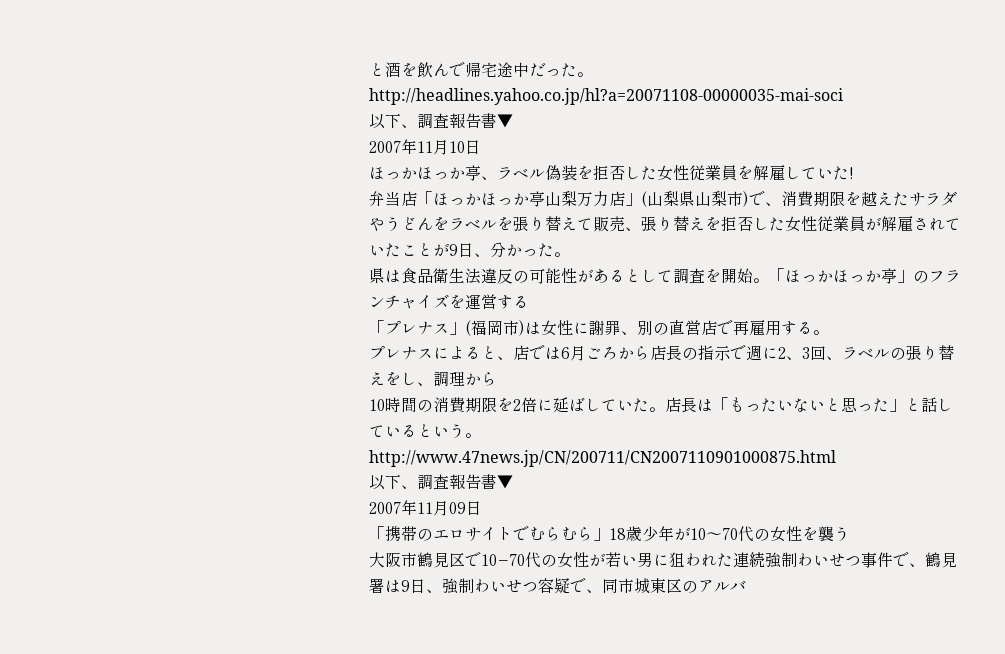と酒を飲んで帰宅途中だった。
http://headlines.yahoo.co.jp/hl?a=20071108-00000035-mai-soci
以下、調査報告書▼
2007年11月10日
ほっかほっか亭、ラベル偽装を拒否した女性従業員を解雇していた!
弁当店「ほっかほっか亭山梨万力店」(山梨県山梨市)で、消費期限を越えたサラダやうどんをラベルを張り替えて販売、張り替えを拒否した女性従業員が解雇されていたことが9日、分かった。
県は食品衛生法違反の可能性があるとして調査を開始。「ほっかほっか亭」のフランチャイズを運営する
「プレナス」(福岡市)は女性に謝罪、別の直営店で再雇用する。
プレナスによると、店では6月ごろから店長の指示で週に2、3回、ラベルの張り替えをし、調理から
10時間の消費期限を2倍に延ばしていた。店長は「もったいないと思った」と話しているという。
http://www.47news.jp/CN/200711/CN2007110901000875.html
以下、調査報告書▼
2007年11月09日
「携帯のエロサイトでむらむら」18歳少年が10〜70代の女性を襲う
大阪市鶴見区で10−70代の女性が若い男に狙われた連続強制わいせつ事件で、鶴見署は9日、強制わいせつ容疑で、同市城東区のアルバ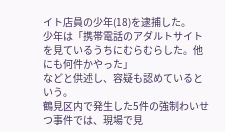イト店員の少年(18)を逮捕した。
少年は「携帯電話のアダルトサイトを見ているうちにむらむらした。他にも何件かやった」
などと供述し、容疑も認めているという。
鶴見区内で発生した5件の強制わいせつ事件では、現場で見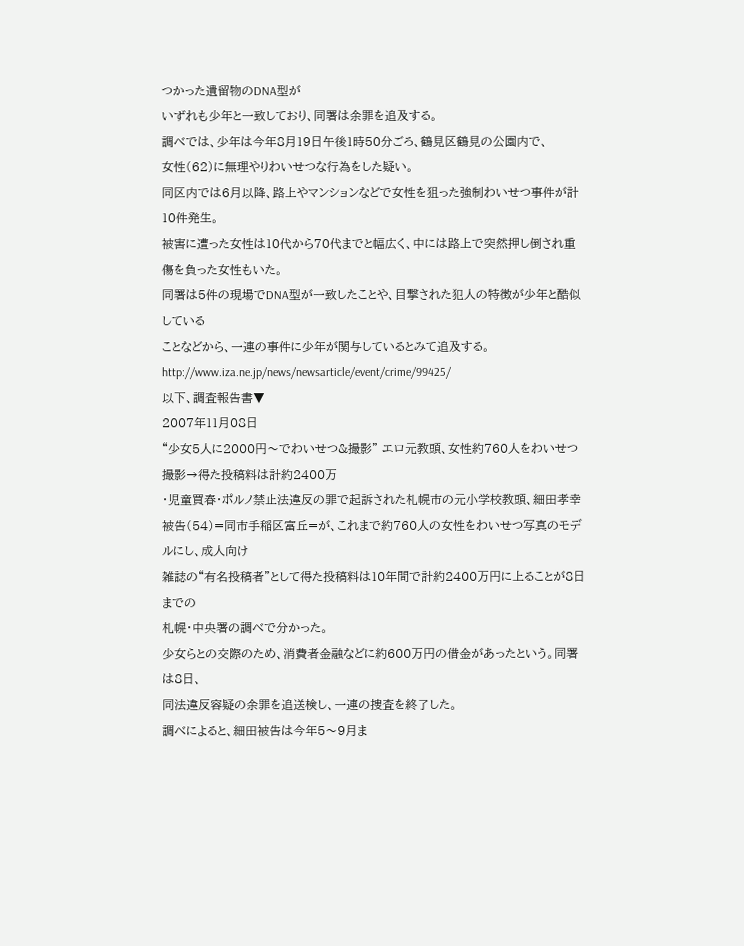つかった遺留物のDNA型が
いずれも少年と一致しており、同署は余罪を追及する。
調べでは、少年は今年8月19日午後1時50分ごろ、鶴見区鶴見の公園内で、
女性(62)に無理やりわいせつな行為をした疑い。
同区内では6月以降、路上やマンションなどで女性を狙った強制わいせつ事件が計10件発生。
被害に遭った女性は10代から70代までと幅広く、中には路上で突然押し倒され重傷を負った女性もいた。
同署は5件の現場でDNA型が一致したことや、目撃された犯人の特徴が少年と酷似している
ことなどから、一連の事件に少年が関与しているとみて追及する。
http://www.iza.ne.jp/news/newsarticle/event/crime/99425/
以下、調査報告書▼
2007年11月08日
“少女5人に2000円〜でわいせつ&撮影” エロ元教頭、女性約760人をわいせつ撮影→得た投稿料は計約2400万
・児童買春・ポルノ禁止法違反の罪で起訴された札幌市の元小学校教頭、細田孝幸被告(54)=同市手稲区富丘=が、これまで約760人の女性をわいせつ写真のモデルにし、成人向け
雑誌の“有名投稿者”として得た投稿料は10年間で計約2400万円に上ることが8日までの
札幌・中央署の調べで分かった。
少女らとの交際のため、消費者金融などに約600万円の借金があったという。同署は8日、
同法違反容疑の余罪を追送検し、一連の捜査を終了した。
調べによると、細田被告は今年5〜9月ま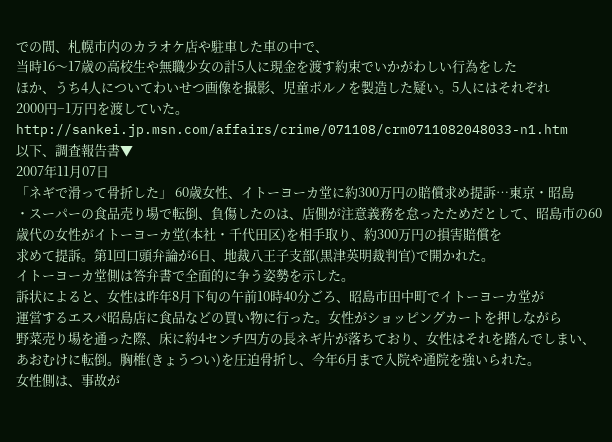での間、札幌市内のカラオケ店や駐車した車の中で、
当時16〜17歳の高校生や無職少女の計5人に現金を渡す約束でいかがわしい行為をした
ほか、うち4人についてわいせつ画像を撮影、児童ポルノを製造した疑い。5人にはそれぞれ
2000円−1万円を渡していた。
http://sankei.jp.msn.com/affairs/crime/071108/crm0711082048033-n1.htm
以下、調査報告書▼
2007年11月07日
「ネギで滑って骨折した」 60歳女性、イトーヨーカ堂に約300万円の賠償求め提訴…東京・昭島
・スーパーの食品売り場で転倒、負傷したのは、店側が注意義務を怠ったためだとして、昭島市の60歳代の女性がイトーヨーカ堂(本社・千代田区)を相手取り、約300万円の損害賠償を
求めて提訴。第1回口頭弁論が6日、地裁八王子支部(黒津英明裁判官)で開かれた。
イトーヨーカ堂側は答弁書で全面的に争う姿勢を示した。
訴状によると、女性は昨年8月下旬の午前10時40分ごろ、昭島市田中町でイトーヨーカ堂が
運営するエスパ昭島店に食品などの買い物に行った。女性がショッピングカートを押しながら
野菜売り場を通った際、床に約4センチ四方の長ネギ片が落ちており、女性はそれを踏んでしまい、
あおむけに転倒。胸椎(きょうつい)を圧迫骨折し、今年6月まで入院や通院を強いられた。
女性側は、事故が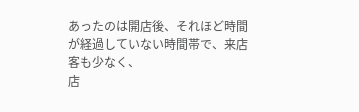あったのは開店後、それほど時間が経過していない時間帯で、来店客も少なく、
店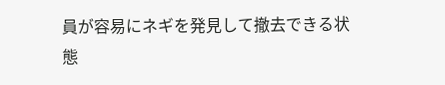員が容易にネギを発見して撤去できる状態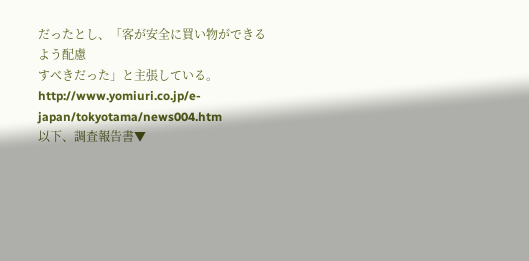だったとし、「客が安全に買い物ができるよう配慮
すべきだった」と主張している。
http://www.yomiuri.co.jp/e-japan/tokyotama/news004.htm
以下、調査報告書▼